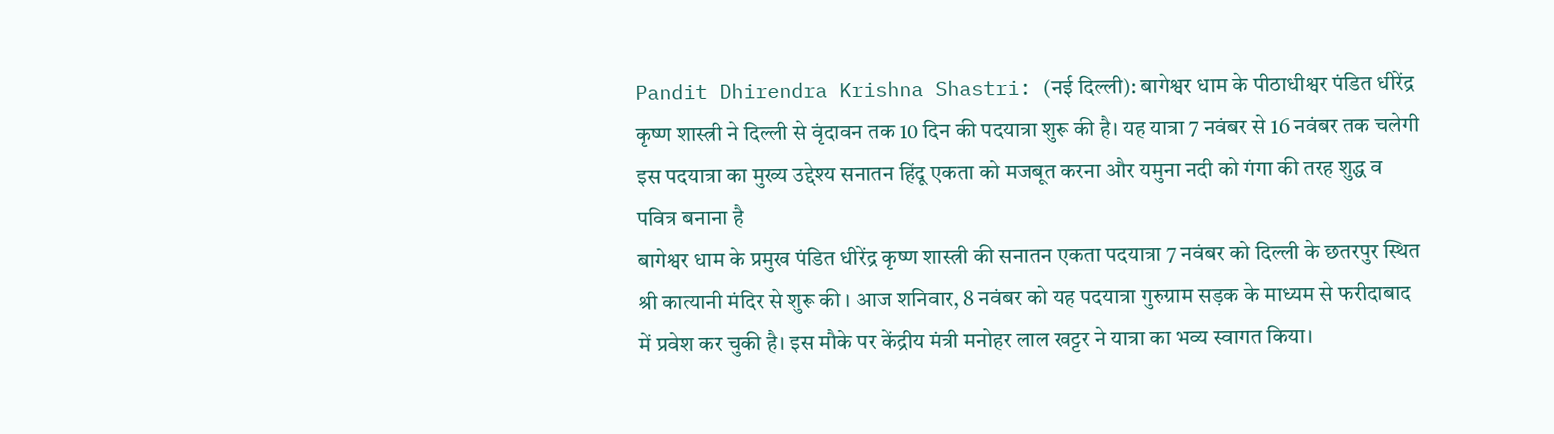Pandit Dhirendra Krishna Shastri: (नई दिल्ली): बागेश्वर धाम के पीठाधीश्वर पंडित धीरेंद्र कृष्ण शास्त्री ने दिल्ली से वृंदावन तक 10 दिन की पदयात्रा शुरू की है। यह यात्रा 7 नवंबर से 16 नवंबर तक चलेगी इस पदयात्रा का मुख्य उद्देश्य सनातन हिंदू एकता को मजबूत करना और यमुना नदी को गंगा की तरह शुद्ध व पवित्र बनाना है
बागेश्वर धाम के प्रमुख पंडित धीरेंद्र कृष्ण शास्त्री की सनातन एकता पदयात्रा 7 नवंबर को दिल्ली के छतरपुर स्थित श्री कात्यानी मंदिर से शुरू की । आज शनिवार, 8 नवंबर को यह पदयात्रा गुरुग्राम सड़क के माध्यम से फरीदाबाद में प्रवेश कर चुकी है। इस मौके पर केंद्रीय मंत्री मनोहर लाल खट्टर ने यात्रा का भव्य स्वागत किया।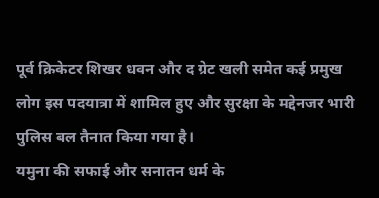पूर्व क्रिकेटर शिखर धवन और द ग्रेट खली समेत कई प्रमुख लोग इस पदयात्रा में शामिल हुए और सुरक्षा के मद्देनजर भारी पुलिस बल तैनात किया गया है।
यमुना की सफाई और सनातन धर्म के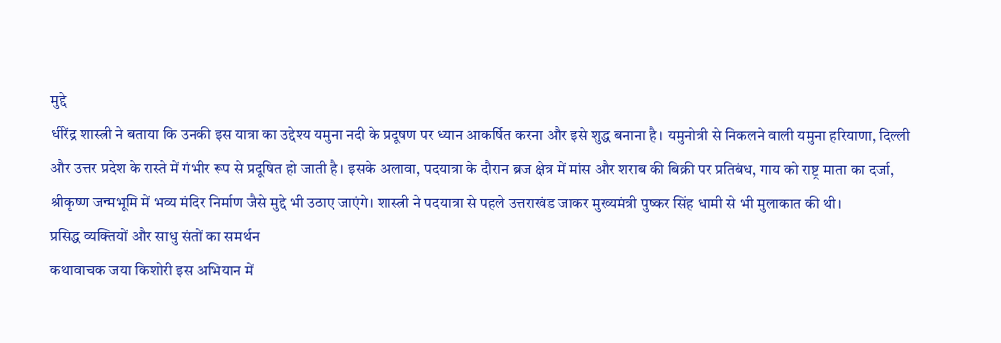मुद्दे
धीरेंद्र शास्त्री ने बताया कि उनकी इस यात्रा का उद्देश्य यमुना नदी के प्रदूषण पर ध्यान आकर्षित करना और इसे शुद्ध बनाना है। यमुनोत्री से निकलने वाली यमुना हरियाणा, दिल्ली और उत्तर प्रदेश के रास्ते में गंभीर रूप से प्रदूषित हो जाती है। इसके अलावा, पदयात्रा के दौरान ब्रज क्षेत्र में मांस और शराब की बिक्री पर प्रतिबंध, गाय को राष्ट्र माता का दर्जा, श्रीकृष्ण जन्मभूमि में भव्य मंदिर निर्माण जैसे मुद्दे भी उठाए जाएंगे। शास्त्री ने पदयात्रा से पहले उत्तराखंड जाकर मुख्यमंत्री पुष्कर सिंह धामी से भी मुलाकात की थी।
प्रसिद्ध व्यक्तियों और साधु संतों का समर्थन
कथावाचक जया किशोरी इस अभियान में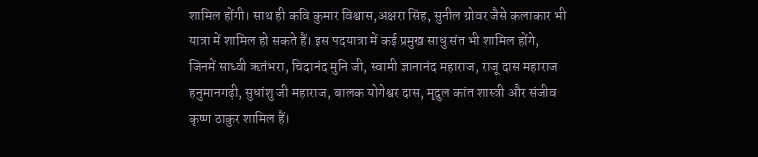शामिल होंगी। साथ ही कवि कुमार विश्वास,अक्षरा सिंह, सुनील ग्रोवर जैसे कलाकार भी यात्रा में शामिल हो सकते हैं। इस पदयात्रा में कई प्रमुख साधु संत भी शामिल होंगे, जिनमें साध्वी ऋतंभरा, चिदानंद मुनि जी, स्वामी ज्ञानानंद महाराज, राजू दास महाराज हनुमानगढ़ी, सुधांशु जी महाराज, बालक योगेश्वर दास, मृदुल कांत शास्त्री और संजीव कृष्ण ठाकुर शामिल हैं।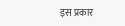इस प्रकार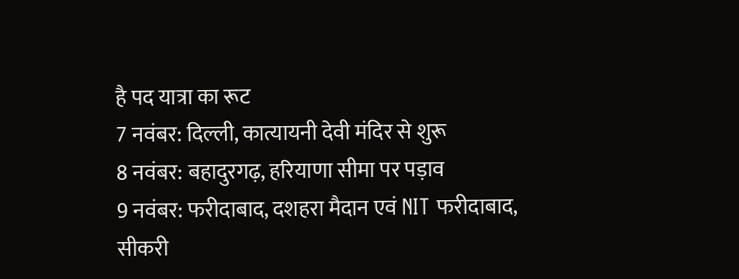है पद यात्रा का रूट
7 नवंबर: दिल्ली, कात्यायनी देवी मंदिर से शुरू
8 नवंबर: बहादुरगढ़, हरियाणा सीमा पर पड़ाव
9 नवंबर: फरीदाबाद, दशहरा मैदान एवं NIT फरीदाबाद, सीकरी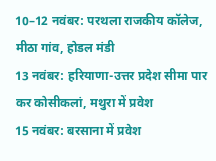10–12 नवंबर: परथला राजकीय कॉलेज, मीठा गांव, होडल मंडी
13 नवंबर: हरियाणा-उत्तर प्रदेश सीमा पार कर कोसीकलां, मथुरा में प्रवेश
15 नवंबर: बरसाना में प्रवेश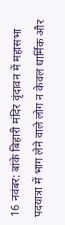16 नवंबर: बांके बिहारी मंदिर वृंदावन में महासभा
पदयात्रा में भाग लेने वाले लोग न केवल धार्मिक और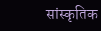सांस्कृतिक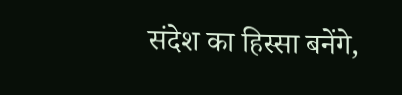संदेश का हिस्सा बनेंगे,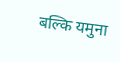बल्कि यमुना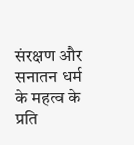संरक्षण और सनातन धर्म के महत्व के प्रति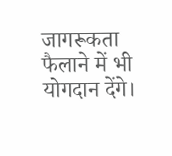जागरूकता फैलाने में भी योगदान देंगे।